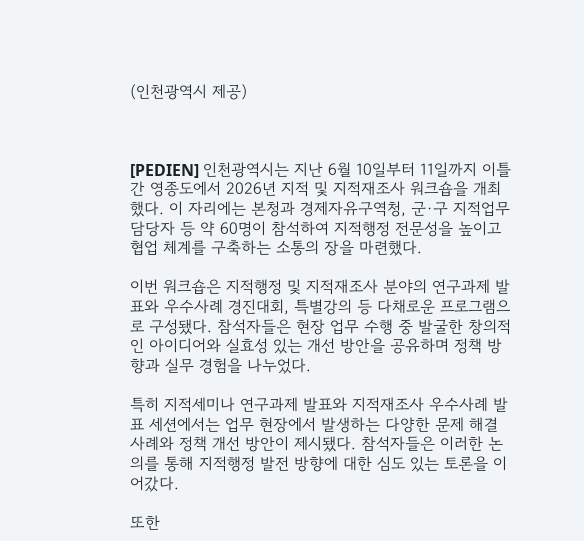(인천광역시 제공)



[PEDIEN] 인천광역시는 지난 6월 10일부터 11일까지 이틀간 영종도에서 2026년 지적 및 지적재조사 워크숍을 개최했다. 이 자리에는 본청과 경제자유구역청, 군·구 지적업무 담당자 등 약 60명이 참석하여 지적행정 전문성을 높이고 협업 체계를 구축하는 소통의 장을 마련했다.

이번 워크숍은 지적행정 및 지적재조사 분야의 연구과제 발표와 우수사례 경진대회, 특별강의 등 다채로운 프로그램으로 구성됐다. 참석자들은 현장 업무 수행 중 발굴한 창의적인 아이디어와 실효성 있는 개선 방안을 공유하며 정책 방향과 실무 경험을 나누었다.

특히 지적세미나 연구과제 발표와 지적재조사 우수사례 발표 세션에서는 업무 현장에서 발생하는 다양한 문제 해결 사례와 정책 개선 방안이 제시됐다. 참석자들은 이러한 논의를 통해 지적행정 발전 방향에 대한 심도 있는 토론을 이어갔다.

또한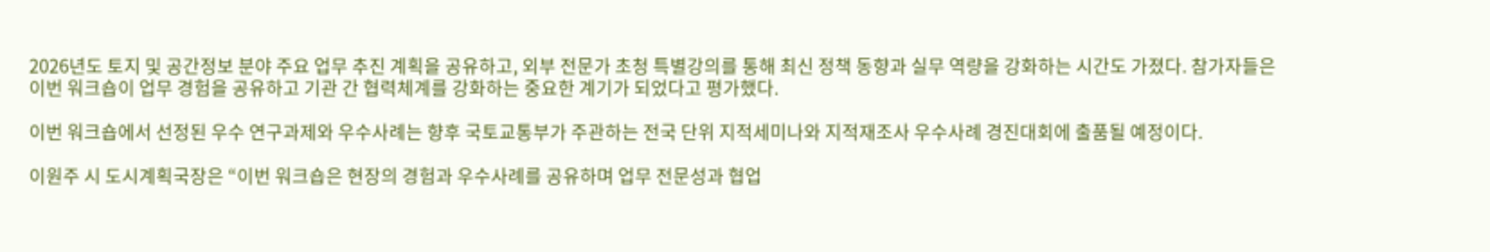2026년도 토지 및 공간정보 분야 주요 업무 추진 계획을 공유하고, 외부 전문가 초청 특별강의를 통해 최신 정책 동향과 실무 역량을 강화하는 시간도 가졌다. 참가자들은 이번 워크숍이 업무 경험을 공유하고 기관 간 협력체계를 강화하는 중요한 계기가 되었다고 평가했다.

이번 워크숍에서 선정된 우수 연구과제와 우수사례는 향후 국토교통부가 주관하는 전국 단위 지적세미나와 지적재조사 우수사례 경진대회에 출품될 예정이다.

이원주 시 도시계획국장은 “이번 워크숍은 현장의 경험과 우수사례를 공유하며 업무 전문성과 협업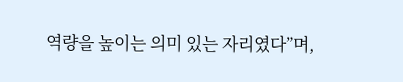역량을 높이는 의미 있는 자리였다”며,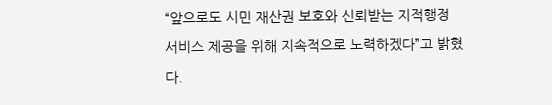“앞으로도 시민 재산권 보호와 신뢰받는 지적행정 서비스 제공을 위해 지속적으로 노력하겠다”고 밝혔다.